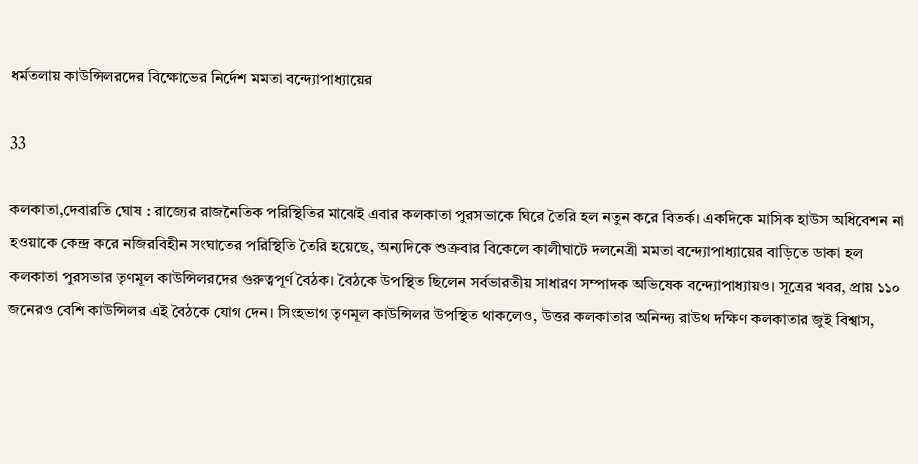ধর্মতলায় কাউন্সিলরদের বিক্ষোভের নির্দেশ মমতা বন্দ্যোপাধ্যায়ের

33

কলকাতা,দেবারতি ঘোষ : রাজ্যের রাজনৈতিক পরিস্থিতির মাঝেই এবার কলকাতা পুরসভাকে ঘিরে তৈরি হল নতুন করে বিতর্ক। একদিকে মাসিক হাউস অধিবেশন না হওয়াকে কেন্দ্র করে নজিরবিহীন সংঘাতের পরিস্থিতি তৈরি হয়েছে, অন্যদিকে শুক্রবার বিকেলে কালীঘাটে দলনেত্রী মমতা বন্দ্যোপাধ্যায়ের বাড়িতে ডাকা হল কলকাতা পুরসভার তৃণমূল কাউন্সিলরদের গুরুত্বপূর্ণ বৈঠক। বৈঠকে উপস্থিত ছিলেন সর্বভারতীয় সাধারণ সম্পাদক অভিষেক বন্দ্যোপাধ্যায়ও। সূত্রের খবর, প্রায় ১১০ জনেরও বেশি কাউন্সিলর এই বৈঠকে যোগ দেন। সিংহভাগ তৃণমূল কাউন্সিলর উপস্থিত থাকলেও, উত্তর কলকাতার অনিন্দ্য রাউথ দক্ষিণ কলকাতার জুই বিশ্বাস,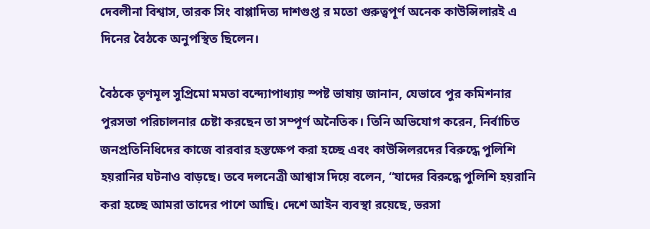দেবলীনা বিশ্বাস, তারক সিং বাপ্পাদিত্য দাশগুপ্ত র মতো গুরুত্বপূর্ণ অনেক কাউন্সিলারই এ দিনের বৈঠকে অনুপস্থিত ছিলেন।

বৈঠকে তৃণমূল সুপ্রিমো মমতা বন্দ্যোপাধ্যায় স্পষ্ট ভাষায় জানান, যেভাবে পুর কমিশনার পুরসভা পরিচালনার চেষ্টা করছেন তা সম্পূর্ণ অনৈতিক। তিনি অভিযোগ করেন, নির্বাচিত জনপ্রতিনিধিদের কাজে বারবার হস্তক্ষেপ করা হচ্ছে এবং কাউন্সিলরদের বিরুদ্ধে পুলিশি হয়রানির ঘটনাও বাড়ছে। তবে দলনেত্রী আশ্বাস দিয়ে বলেন, “যাদের বিরুদ্ধে পুলিশি হয়রানি করা হচ্ছে আমরা তাদের পাশে আছি। দেশে আইন ব্যবস্থা রয়েছে, ভরসা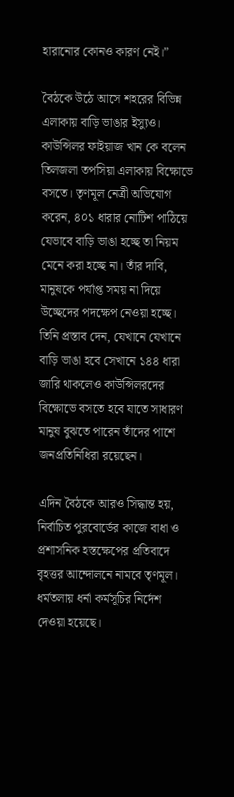হারানোর কোনও কারণ নেই।”

বৈঠকে উঠে আসে শহরের বিভিন্ন এলাকায় বাড়ি ভাঙার ইস্যুও। কাউন্সিলর ফাইয়াজ খান কে বলেন তিলজলা তপসিয়া এলাকায় বিক্ষোভে বসতে। তৃণমূল নেত্রী অভিযোগ করেন, ৪০১ ধারার নোটিশ পাঠিয়ে যেভাবে বাড়ি ভাঙা হচ্ছে তা নিয়ম মেনে করা হচ্ছে না। তাঁর দাবি, মানুষকে পর্যাপ্ত সময় না দিয়ে উচ্ছেদের পদক্ষেপ নেওয়া হচ্ছে। তিনি প্রস্তাব দেন, যেখানে যেখানে বাড়ি ভাঙা হবে সেখানে ১৪৪ ধারা জারি থাকলেও কাউন্সিলরদের বিক্ষোভে বসতে হবে যাতে সাধারণ মানুষ বুঝতে পারেন তাঁদের পাশে জনপ্রতিনিধিরা রয়েছেন।

এদিন বৈঠকে আরও সিদ্ধান্ত হয়, নির্বাচিত পুরবোর্ডের কাজে বাধা ও প্রশাসনিক হস্তক্ষেপের প্রতিবাদে বৃহত্তর আন্দোলনে নামবে তৃণমূল। ধর্মতলায় ধর্না কর্মসূচির নির্দেশ দেওয়া হয়েছে।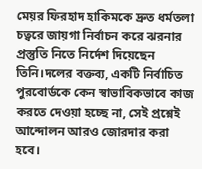মেয়র ফিরহাদ হাকিমকে দ্রুত ধর্মতলা চত্বরে জায়গা নির্বাচন করে ঝরনার প্রস্তুতি নিতে নির্দেশ দিয়েছেন তিনি।দলের বক্তব্য, একটি নির্বাচিত পুরবোর্ডকে কেন স্বাভাবিকভাবে কাজ করতে দেওয়া হচ্ছে না, সেই প্রশ্নেই আন্দোলন আরও জোরদার করা হবে।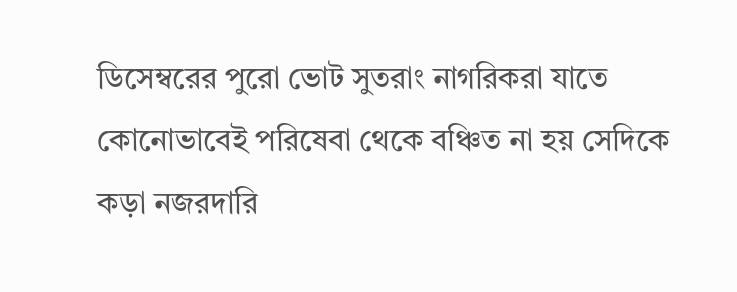ডিসেম্বরের পুরো ভোট সুতরাং নাগরিকরা যাতে কোনোভাবেই পরিষেবা থেকে বঞ্চিত না হয় সেদিকে কড়া নজরদারি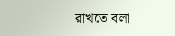রাখতে বলা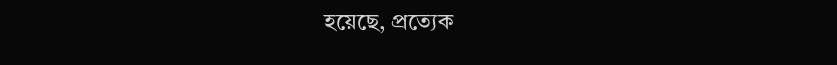হয়েছে, প্রত্যেক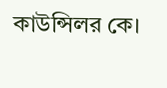কাউন্সিলর কে।